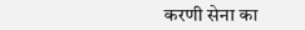करणी सेना का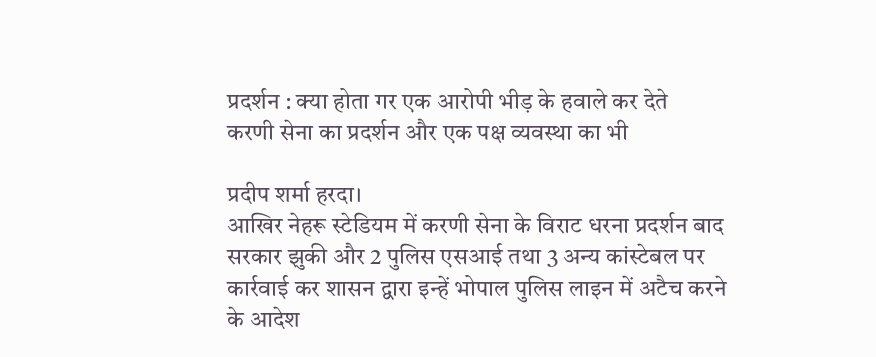प्रदर्शन : क्या होता गर एक आरोपी भीड़ के हवाले कर देते
करणी सेना का प्रदर्शन और एक पक्ष व्यवस्था का भी

प्रदीप शर्मा हरदा।
आखिर नेहरू स्टेडियम में करणी सेना के विराट धरना प्रदर्शन बाद सरकार झुकी और 2 पुलिस एसआई तथा 3 अन्य कांस्टेबल पर कार्रवाई कर शासन द्वारा इन्हें भोपाल पुलिस लाइन में अटैच करने के आदेश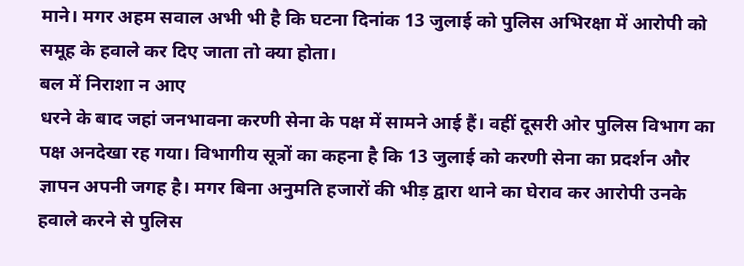माने। मगर अहम सवाल अभी भी है कि घटना दिनांक 13 जुलाई को पुलिस अभिरक्षा में आरोपी को समूह के हवाले कर दिए जाता तो क्या होता।
बल में निराशा न आए
धरने के बाद जहां जनभावना करणी सेना के पक्ष में सामने आई हैं। वहीं दूसरी ओर पुलिस विभाग का पक्ष अनदेखा रह गया। विभागीय सूत्रों का कहना है कि 13 जुलाई को करणी सेना का प्रदर्शन और ज्ञापन अपनी जगह है। मगर बिना अनुमति हजारों की भीड़ द्वारा थाने का घेराव कर आरोपी उनके हवाले करने से पुलिस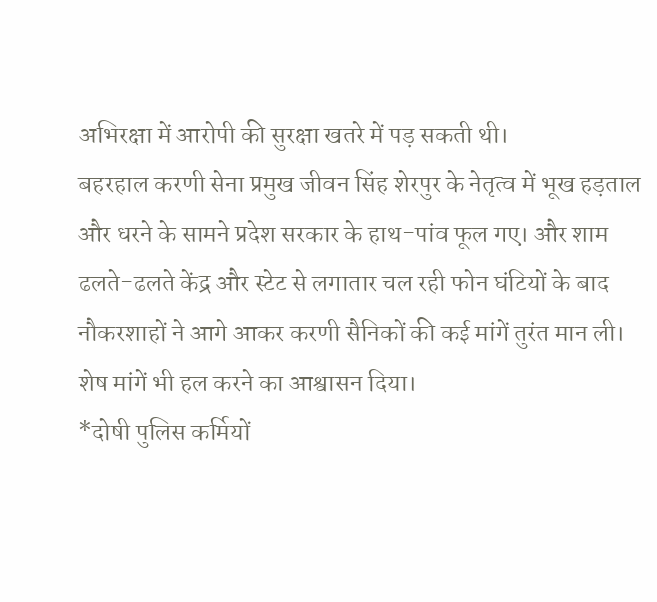अभिरक्षा में आरोपी की सुरक्षा खतरे में पड़ सकती थी।
बहरहाल करणी सेना प्रमुख जीवन सिंह शेरपुर के नेतृत्व में भूख हड़ताल और धरने के सामने प्रदेश सरकार के हाथ-पांव फूल गए। और शाम ढलते-ढलते केंद्र और स्टेट से लगातार चल रही फोन घंटियों के बाद नौकरशाहों ने आगे आकर करणी सैनिकों की कई मांगें तुरंत मान ली। शेष मांगें भी हल करने का आश्वासन दिया।
*दोषी पुलिस कर्मियों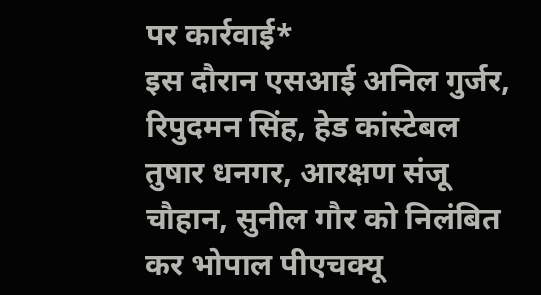पर कार्रवाई*
इस दौरान एसआई अनिल गुर्जर, रिपुदमन सिंह, हेड कांस्टेबल तुषार धनगर, आरक्षण संजू चौहान, सुनील गौर को निलंबित कर भोपाल पीएचक्यू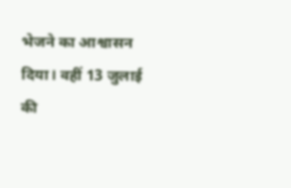भेजने का आश्वासन दिया। वहीं 13 जुलाई की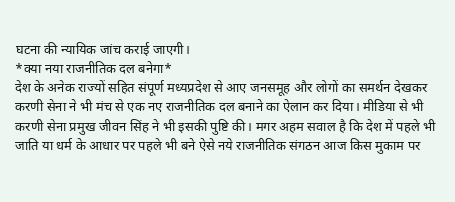घटना की न्यायिक जांच कराई जाएगी।
*क्या नया राजनीतिक दल बनेगा*
देश के अनेक राज्यों सहित संपूर्ण मध्यप्रदेश से आए जनसमूह और लोगों का समर्थन देखकर करणी सेना ने भी मंच से एक नए राजनीतिक दल बनाने का ऐलान कर दिया। मीडिया से भी करणी सेना प्रमुख जीवन सिंह ने भी इसकी पुष्टि की। मगर अहम सवाल है कि देश में पहले भी जाति या धर्म के आधार पर पहले भी बने ऐसे नये राजनीतिक संगठन आज किस मुकाम पर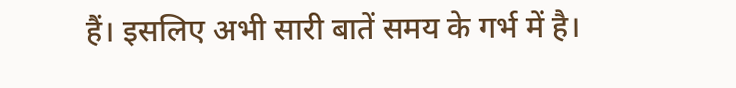हैं। इसलिए अभी सारी बातें समय के गर्भ में है।